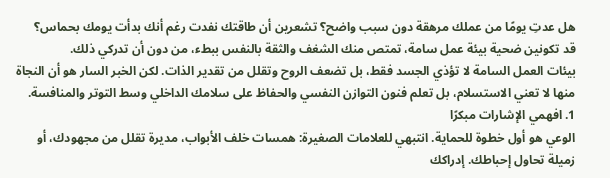هل عدتِ يومًا من عملك مرهقة دون سبب واضح؟ تشعرين أن طاقتك نفدت رغم أنك بدأت يومك بحماس؟
قد تكونين ضحية بيئة عمل سامة، تمتص منك الشغف والثقة بالنفس ببطء، من دون أن تدركي ذلك.
بيئات العمل السامة لا تؤذي الجسد فقط، بل تضعف الروح وتقلل من تقدير الذات. لكن الخبر السار هو أن النجاة منها لا تعني الاستسلام، بل تعلم فنون التوازن النفسي والحفاظ على سلامك الداخلي وسط التوتر والمنافسة.
1. افهمي الإشارات مبكرًا
الوعي هو أول خطوة للحماية. انتبهي للعلامات الصغيرة: همسات خلف الأبواب، مديرة تقلل من مجهودك، أو زميلة تحاول إحباطك. إدراكك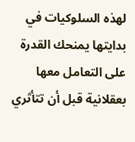لهذه السلوكيات في بدايتها يمنحك القدرة على التعامل معها بعقلانية قبل أن تتأثري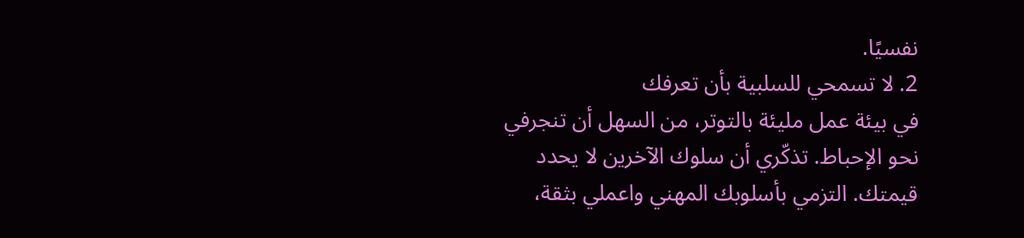نفسيًا.
2. لا تسمحي للسلبية بأن تعرفك
في بيئة عمل مليئة بالتوتر، من السهل أن تنجرفي نحو الإحباط. تذكّري أن سلوك الآخرين لا يحدد قيمتك. التزمي بأسلوبك المهني واعملي بثقة،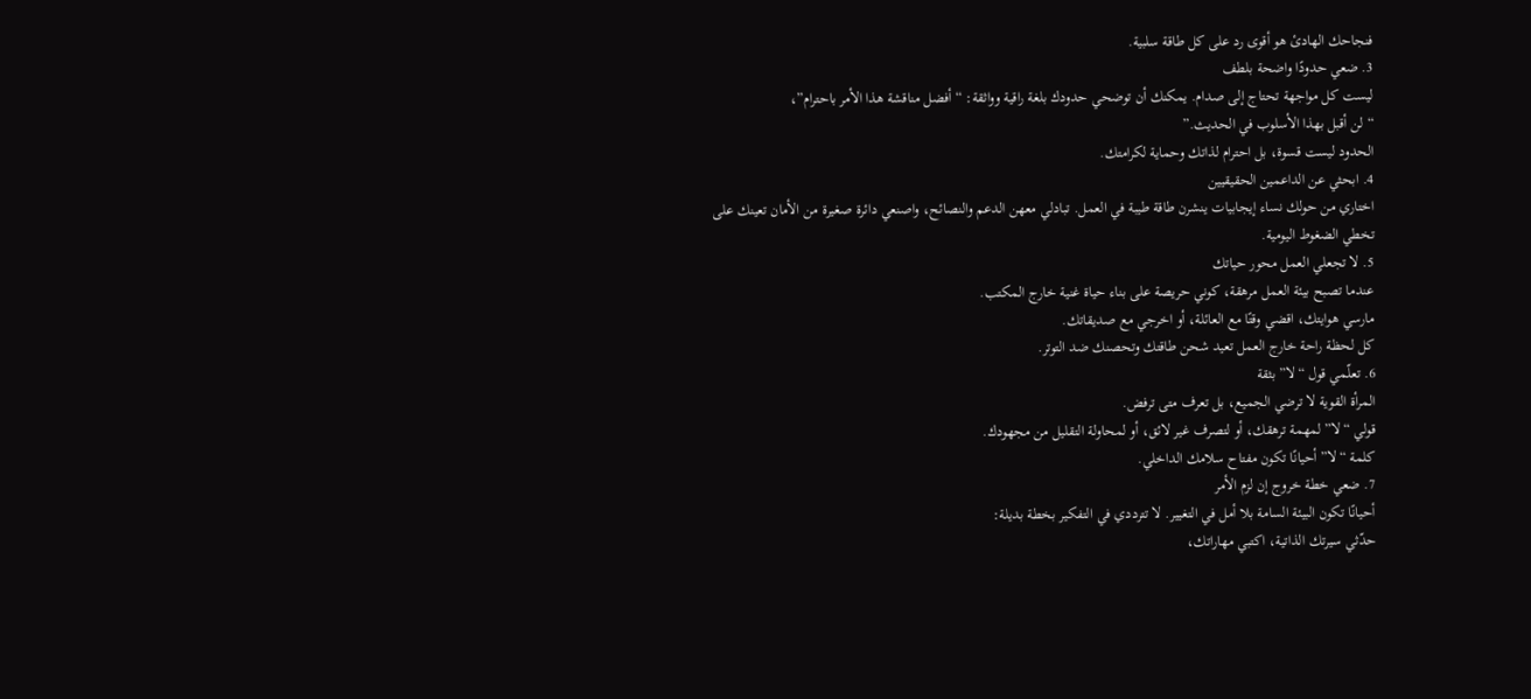فنجاحك الهادئ هو أقوى رد على كل طاقة سلبية.
3. ضعي حدودًا واضحة بلطف
ليست كل مواجهة تحتاج إلى صدام. يمكنك أن توضحي حدودك بلغة راقية وواثقة: “أفضل مناقشة هذا الأمر باحترام”،
“لن أقبل بهذا الأسلوب في الحديث.”
الحدود ليست قسوة، بل احترام لذاتك وحماية لكرامتك.
4. ابحثي عن الداعمين الحقيقيين
اختاري من حولك نساء إيجابيات ينشرن طاقة طيبة في العمل. تبادلي معهن الدعم والنصائح، واصنعي دائرة صغيرة من الأمان تعينك على تخطي الضغوط اليومية.
5. لا تجعلي العمل محور حياتك
عندما تصبح بيئة العمل مرهقة، كوني حريصة على بناء حياة غنية خارج المكتب.
مارسي هوايتك، اقضي وقتًا مع العائلة، أو اخرجي مع صديقاتك.
كل لحظة راحة خارج العمل تعيد شحن طاقتك وتحصنك ضد التوتر.
6. تعلّمي قول “لا” بثقة
المرأة القوية لا ترضي الجميع، بل تعرف متى ترفض.
قولي “لا” لمهمة ترهقك، أو لتصرف غير لائق، أو لمحاولة التقليل من مجهودك.
كلمة “لا” أحيانًا تكون مفتاح سلامك الداخلي.
7. ضعي خطة خروج إن لزم الأمر
أحيانًا تكون البيئة السامة بلا أمل في التغيير. لا تترددي في التفكير بخطة بديلة:
حدّثي سيرتك الذاتية، اكتبي مهاراتك،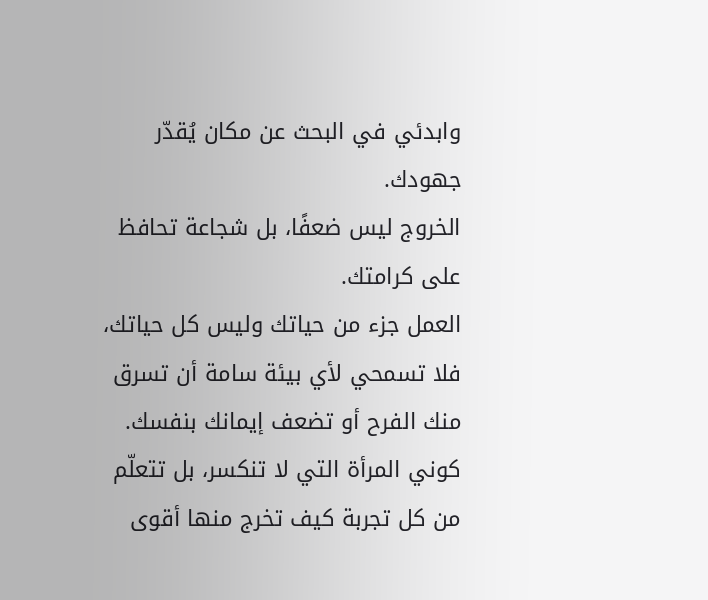وابدئي في البحث عن مكان يُقدّر جهودك.
الخروج ليس ضعفًا، بل شجاعة تحافظ على كرامتك.
العمل جزء من حياتك وليس كل حياتك، فلا تسمحي لأي بيئة سامة أن تسرق منك الفرح أو تضعف إيمانك بنفسك.
كوني المرأة التي لا تنكسر، بل تتعلّم من كل تجربة كيف تخرج منها أقوى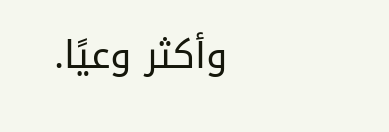وأكثر وعيًا.